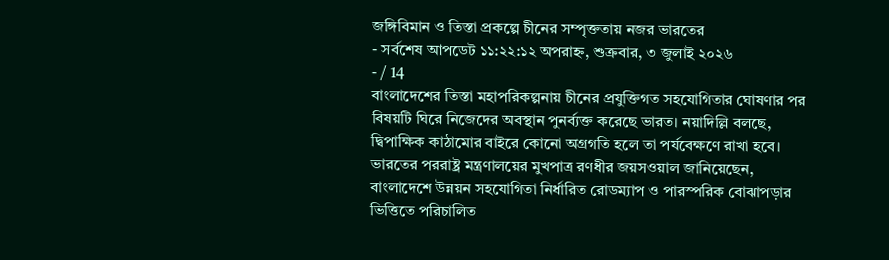জঙ্গিবিমান ও তিস্তা প্রকল্পে চীনের সম্পৃক্ততায় নজর ভারতের
- সর্বশেষ আপডেট ১১:২২:১২ অপরাহ্ন, শুক্রবার, ৩ জুলাই ২০২৬
- / 14
বাংলাদেশের তিস্তা মহাপরিকল্পনায় চীনের প্রযুক্তিগত সহযোগিতার ঘোষণার পর বিষয়টি ঘিরে নিজেদের অবস্থান পুনর্ব্যক্ত করেছে ভারত। নয়াদিল্লি বলছে, দ্বিপাক্ষিক কাঠামোর বাইরে কোনো অগ্রগতি হলে তা পর্যবেক্ষণে রাখা হবে।
ভারতের পররাষ্ট্র মন্ত্রণালয়ের মুখপাত্র রণধীর জয়সওয়াল জানিয়েছেন, বাংলাদেশে উন্নয়ন সহযোগিতা নির্ধারিত রোডম্যাপ ও পারস্পরিক বোঝাপড়ার ভিত্তিতে পরিচালিত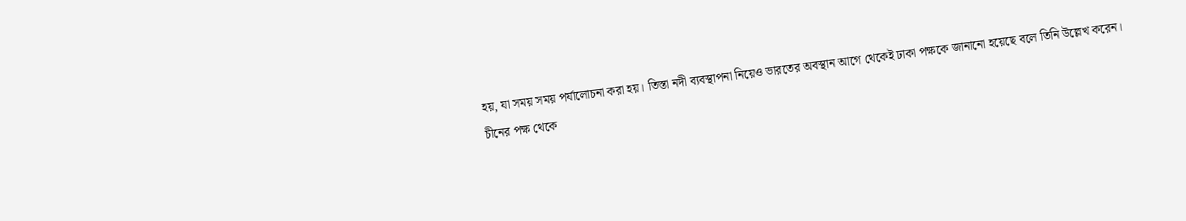হয়, যা সময় সময় পর্যালোচনা করা হয়। তিস্তা নদী ব্যবস্থাপনা নিয়েও ভারতের অবস্থান আগে থেকেই ঢাকা পক্ষকে জানানো হয়েছে বলে তিনি উল্লেখ করেন।
চীনের পক্ষ থেকে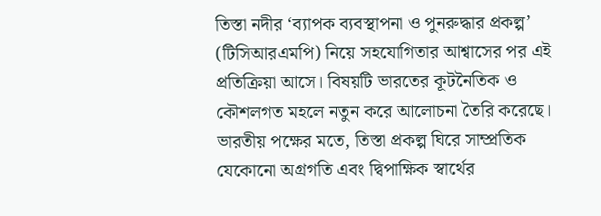তিস্তা নদীর ‘ব্যাপক ব্যবস্থাপনা ও পুনরুদ্ধার প্রকল্প’ (টিসিআরএমপি) নিয়ে সহযোগিতার আশ্বাসের পর এই প্রতিক্রিয়া আসে। বিষয়টি ভারতের কূটনৈতিক ও কৌশলগত মহলে নতুন করে আলোচনা তৈরি করেছে।
ভারতীয় পক্ষের মতে, তিস্তা প্রকল্প ঘিরে সাম্প্রতিক যেকোনো অগ্রগতি এবং দ্বিপাক্ষিক স্বার্থের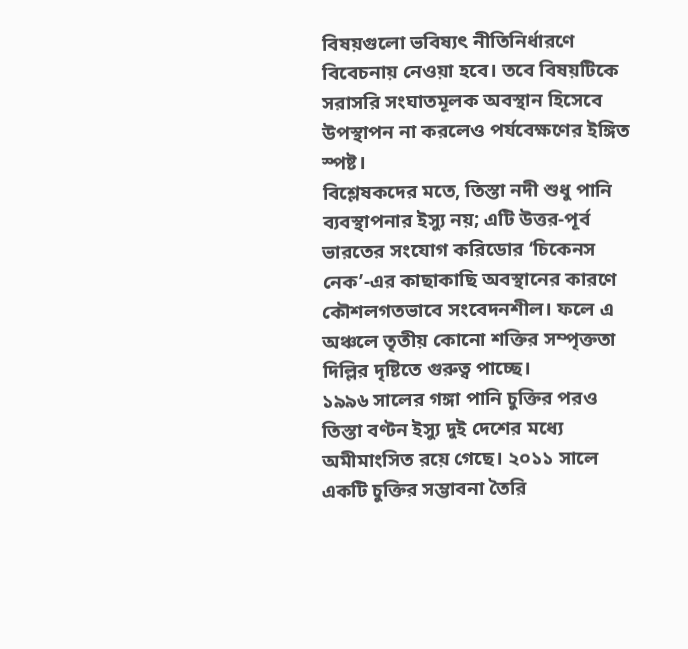বিষয়গুলো ভবিষ্যৎ নীতিনির্ধারণে বিবেচনায় নেওয়া হবে। তবে বিষয়টিকে সরাসরি সংঘাতমূলক অবস্থান হিসেবে উপস্থাপন না করলেও পর্যবেক্ষণের ইঙ্গিত স্পষ্ট।
বিশ্লেষকদের মতে, তিস্তা নদী শুধু পানি ব্যবস্থাপনার ইস্যু নয়; এটি উত্তর-পূর্ব ভারতের সংযোগ করিডোর ‘চিকেনস নেক’-এর কাছাকাছি অবস্থানের কারণে কৌশলগতভাবে সংবেদনশীল। ফলে এ অঞ্চলে তৃতীয় কোনো শক্তির সম্পৃক্ততা দিল্লির দৃষ্টিতে গুরুত্ব পাচ্ছে।
১৯৯৬ সালের গঙ্গা পানি চুক্তির পরও তিস্তা বণ্টন ইস্যু দুই দেশের মধ্যে অমীমাংসিত রয়ে গেছে। ২০১১ সালে একটি চুক্তির সম্ভাবনা তৈরি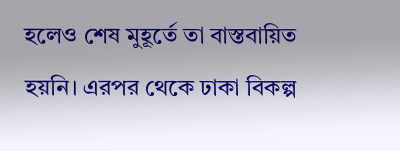হলেও শেষ মুহূর্তে তা বাস্তবায়িত হয়নি। এরপর থেকে ঢাকা বিকল্প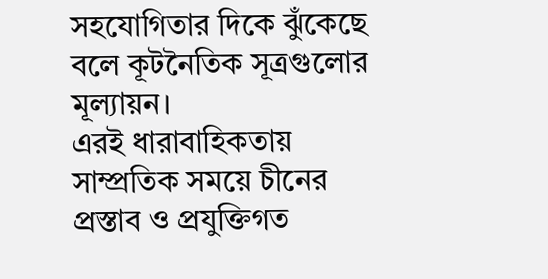সহযোগিতার দিকে ঝুঁকেছে বলে কূটনৈতিক সূত্রগুলোর মূল্যায়ন।
এরই ধারাবাহিকতায় সাম্প্রতিক সময়ে চীনের প্রস্তাব ও প্রযুক্তিগত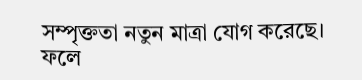সম্পৃক্ততা নতুন মাত্রা যোগ করেছে। ফলে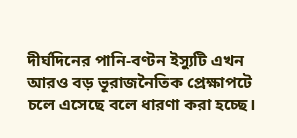দীর্ঘদিনের পানি-বণ্টন ইস্যুটি এখন আরও বড় ভূরাজনৈতিক প্রেক্ষাপটে চলে এসেছে বলে ধারণা করা হচ্ছে।